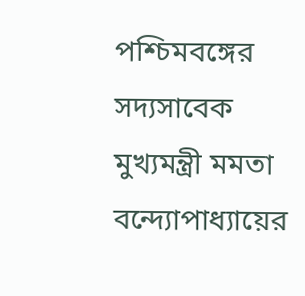পশ্চিমবঙ্গের সদ্যসাবেক মুখ্যমন্ত্রী মমতা বন্দ্যোপাধ্যায়ের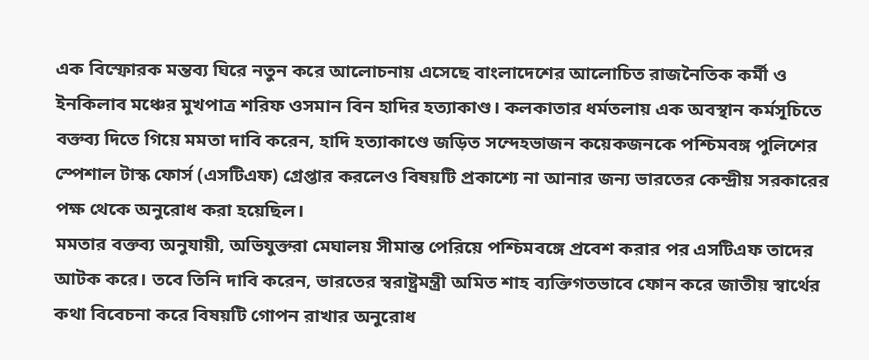এক বিস্ফোরক মন্তব্য ঘিরে নতুন করে আলোচনায় এসেছে বাংলাদেশের আলোচিত রাজনৈতিক কর্মী ও ইনকিলাব মঞ্চের মুখপাত্র শরিফ ওসমান বিন হাদির হত্যাকাণ্ড। কলকাতার ধর্মতলায় এক অবস্থান কর্মসূচিতে বক্তব্য দিতে গিয়ে মমতা দাবি করেন, হাদি হত্যাকাণ্ডে জড়িত সন্দেহভাজন কয়েকজনকে পশ্চিমবঙ্গ পুলিশের স্পেশাল টাস্ক ফোর্স (এসটিএফ) গ্রেপ্তার করলেও বিষয়টি প্রকাশ্যে না আনার জন্য ভারতের কেন্দ্রীয় সরকারের পক্ষ থেকে অনুরোধ করা হয়েছিল।
মমতার বক্তব্য অনুযায়ী, অভিযুক্তরা মেঘালয় সীমান্ত পেরিয়ে পশ্চিমবঙ্গে প্রবেশ করার পর এসটিএফ তাদের আটক করে। তবে তিনি দাবি করেন, ভারতের স্বরাষ্ট্রমন্ত্রী অমিত শাহ ব্যক্তিগতভাবে ফোন করে জাতীয় স্বার্থের কথা বিবেচনা করে বিষয়টি গোপন রাখার অনুরোধ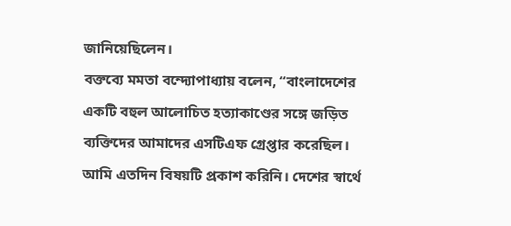জানিয়েছিলেন।
বক্তব্যে মমতা বন্দ্যোপাধ্যায় বলেন, “বাংলাদেশের একটি বহুল আলোচিত হত্যাকাণ্ডের সঙ্গে জড়িত ব্যক্তিদের আমাদের এসটিএফ গ্রেপ্তার করেছিল। আমি এতদিন বিষয়টি প্রকাশ করিনি। দেশের স্বার্থে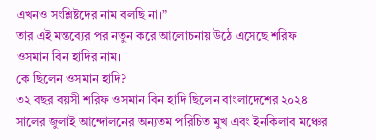এখনও সংশ্লিষ্টদের নাম বলছি না।”
তার এই মন্তব্যের পর নতুন করে আলোচনায় উঠে এসেছে শরিফ ওসমান বিন হাদির নাম।
কে ছিলেন ওসমান হাদি?
৩২ বছর বয়সী শরিফ ওসমান বিন হাদি ছিলেন বাংলাদেশের ২০২৪ সালের জুলাই আন্দোলনের অন্যতম পরিচিত মুখ এবং ইনকিলাব মঞ্চের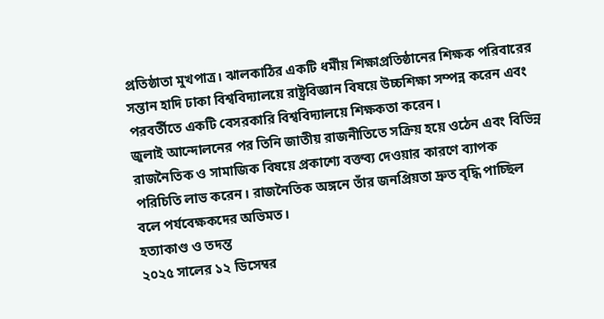প্রতিষ্ঠাতা মুখপাত্র। ঝালকাঠির একটি ধর্মীয় শিক্ষাপ্রতিষ্ঠানের শিক্ষক পরিবারের সন্তান হাদি ঢাকা বিশ্ববিদ্যালয়ে রাষ্ট্রবিজ্ঞান বিষয়ে উচ্চশিক্ষা সম্পন্ন করেন এবং পরবর্তীতে একটি বেসরকারি বিশ্ববিদ্যালয়ে শিক্ষকতা করেন।
জুলাই আন্দোলনের পর তিনি জাতীয় রাজনীতিতে সক্রিয় হয়ে ওঠেন এবং বিভিন্ন রাজনৈতিক ও সামাজিক বিষয়ে প্রকাশ্যে বক্তব্য দেওয়ার কারণে ব্যাপক পরিচিতি লাভ করেন। রাজনৈতিক অঙ্গনে তাঁর জনপ্রিয়তা দ্রুত বৃদ্ধি পাচ্ছিল বলে পর্যবেক্ষকদের অভিমত।
হত্যাকাণ্ড ও তদন্ত
২০২৫ সালের ১২ ডিসেম্বর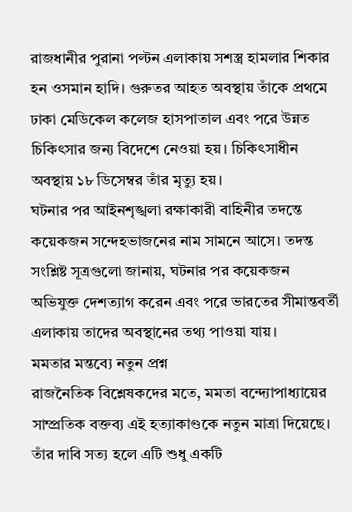রাজধানীর পুরানা পল্টন এলাকায় সশস্ত্র হামলার শিকার হন ওসমান হাদি। গুরুতর আহত অবস্থায় তাঁকে প্রথমে ঢাকা মেডিকেল কলেজ হাসপাতাল এবং পরে উন্নত চিকিৎসার জন্য বিদেশে নেওয়া হয়। চিকিৎসাধীন অবস্থায় ১৮ ডিসেম্বর তাঁর মৃত্যু হয়।
ঘটনার পর আইনশৃঙ্খলা রক্ষাকারী বাহিনীর তদন্তে কয়েকজন সন্দেহভাজনের নাম সামনে আসে। তদন্ত সংশ্লিষ্ট সূত্রগুলো জানায়, ঘটনার পর কয়েকজন অভিযুক্ত দেশত্যাগ করেন এবং পরে ভারতের সীমান্তবর্তী এলাকায় তাদের অবস্থানের তথ্য পাওয়া যায়।
মমতার মন্তব্যে নতুন প্রশ্ন
রাজনৈতিক বিশ্লেষকদের মতে, মমতা বন্দ্যোপাধ্যায়ের সাম্প্রতিক বক্তব্য এই হত্যাকাণ্ডকে নতুন মাত্রা দিয়েছে। তাঁর দাবি সত্য হলে এটি শুধু একটি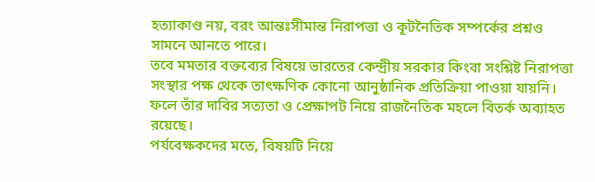হত্যাকাণ্ড নয়, বরং আন্তঃসীমান্ত নিরাপত্তা ও কূটনৈতিক সম্পর্কের প্রশ্নও সামনে আনতে পারে।
তবে মমতার বক্তব্যের বিষয়ে ভারতের কেন্দ্রীয় সরকার কিংবা সংশ্লিষ্ট নিরাপত্তা সংস্থার পক্ষ থেকে তাৎক্ষণিক কোনো আনুষ্ঠানিক প্রতিক্রিয়া পাওয়া যায়নি। ফলে তাঁর দাবির সত্যতা ও প্রেক্ষাপট নিয়ে রাজনৈতিক মহলে বিতর্ক অব্যাহত রয়েছে।
পর্যবেক্ষকদের মতে, বিষয়টি নিয়ে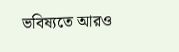ভবিষ্যতে আরও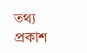তথ্য প্রকাশ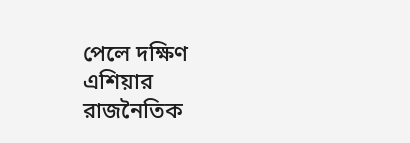পেলে দক্ষিণ এশিয়ার রাজনৈতিক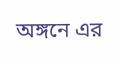অঙ্গনে এর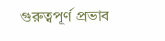গুরুত্বপূর্ণ প্রভাব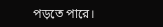পড়তে পারে।